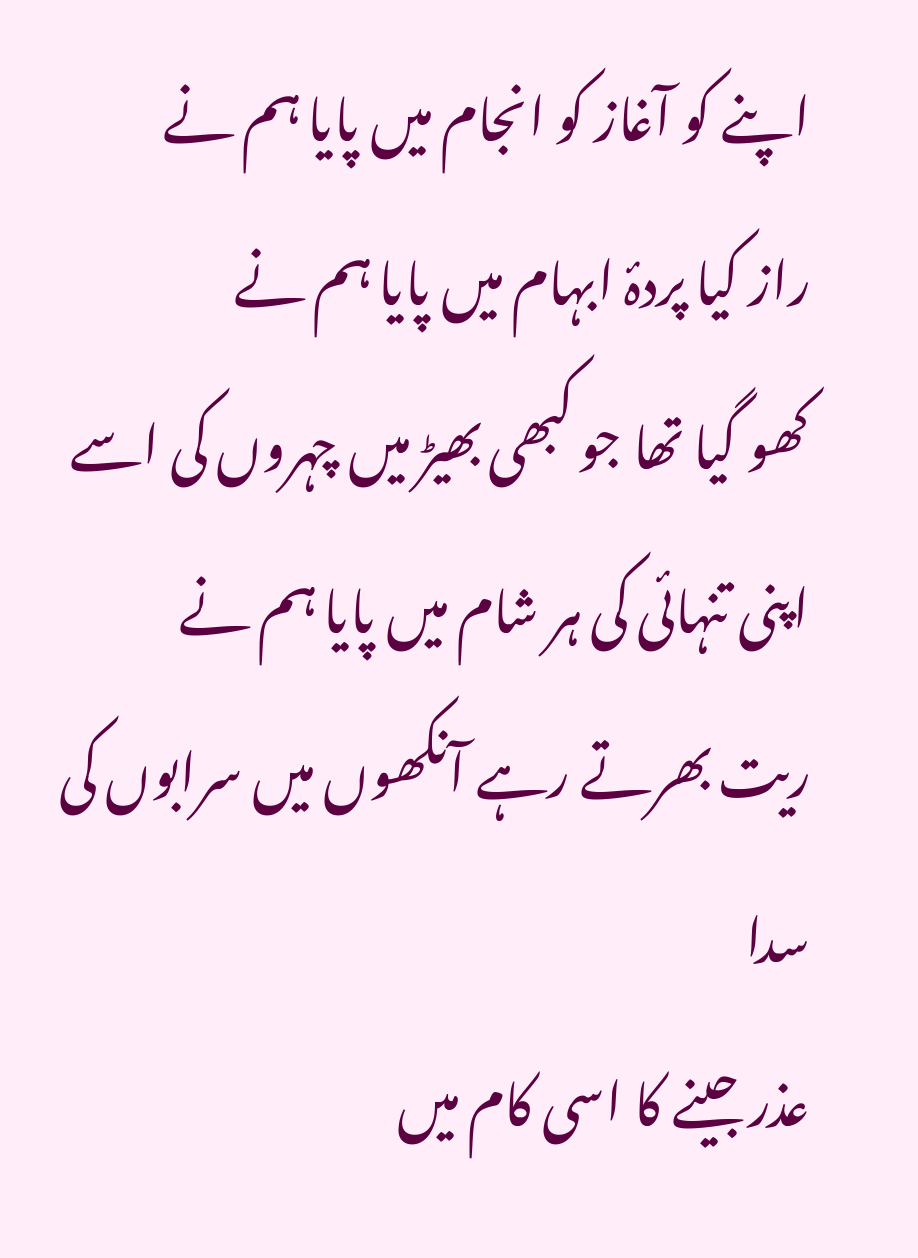اپنے کو آغاز کو انجام میں پایا ہم نے
راز کیا پردۂ ابہام میں پایا ہم نے
کھو گیا تھا جو کبھی بھیڑ میں چہروں کی اسے
اپنی تنہائی کی ہر شام میں پایا ہم نے
ریت بھرتے رہے آنکھوں میں سرابوں کی سدا
عذر جینے کا اسی کام میں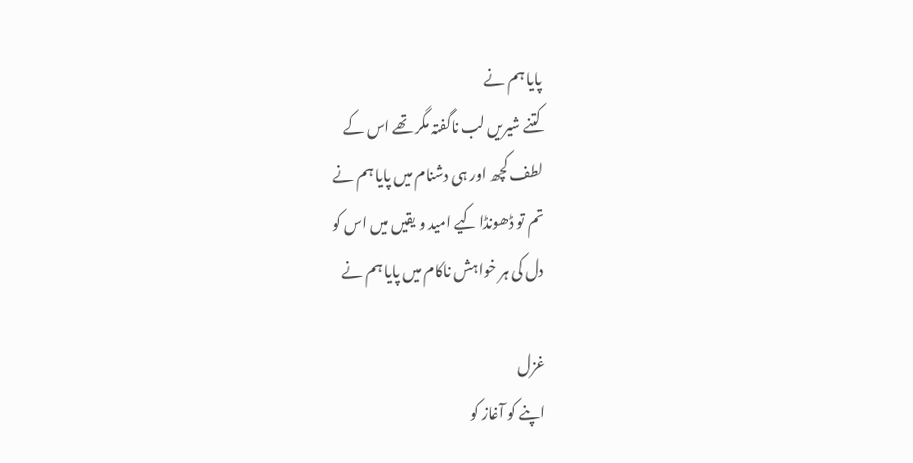پایا ہم نے
کتنے شیریں لب ناگفتہ مگر تھے اس کے
لطف کچھ اور ہی دشنام میں پایا ہم نے
تم تو ڈھونڈا کیے امید و یقیں میں اس کو
دل کی ہر خواہش ناکام میں پایا ہم نے

غزل
اپنے کو آغاز کو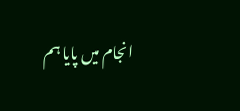انجام میں پایا ہم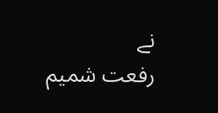نے
رفعت شمیم